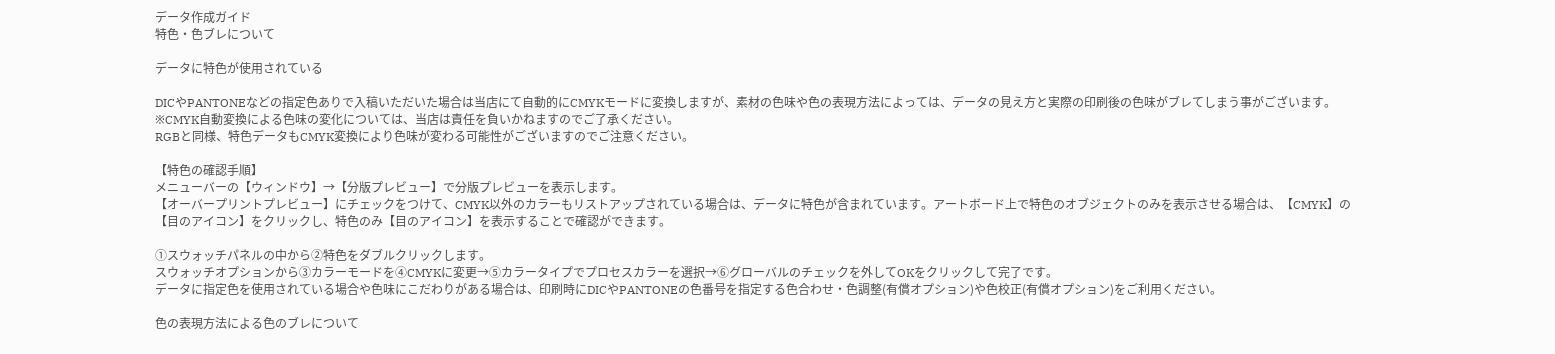データ作成ガイド
特色・色ブレについて

データに特色が使用されている

DICやPANTONEなどの指定色ありで入稿いただいた場合は当店にて自動的にCMYKモードに変換しますが、素材の色味や色の表現方法によっては、データの見え方と実際の印刷後の色味がブレてしまう事がございます。
※CMYK自動変換による色味の変化については、当店は責任を負いかねますのでご了承ください。
RGBと同様、特色データもCMYK変換により色味が変わる可能性がございますのでご注意ください。

【特色の確認手順】
メニューバーの【ウィンドウ】→【分版プレビュー】で分版プレビューを表示します。
【オーバープリントプレビュー】にチェックをつけて、CMYK以外のカラーもリストアップされている場合は、データに特色が含まれています。アートボード上で特色のオブジェクトのみを表示させる場合は、【CMYK】の【目のアイコン】をクリックし、特色のみ【目のアイコン】を表示することで確認ができます。

①スウォッチパネルの中から②特色をダブルクリックします。
スウォッチオプションから③カラーモードを④CMYKに変更→⑤カラータイプでプロセスカラーを選択→⑥グローバルのチェックを外してOKをクリックして完了です。
データに指定色を使用されている場合や色味にこだわりがある場合は、印刷時にDICやPANTONEの色番号を指定する色合わせ・色調整(有償オプション)や色校正(有償オプション)をご利用ください。

色の表現方法による色のブレについて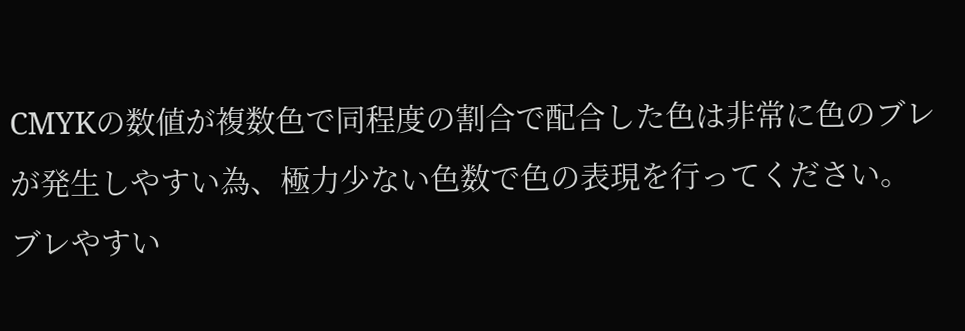CMYKの数値が複数色で同程度の割合で配合した色は非常に色のブレが発生しやすい為、極力少ない色数で色の表現を行ってください。
ブレやすい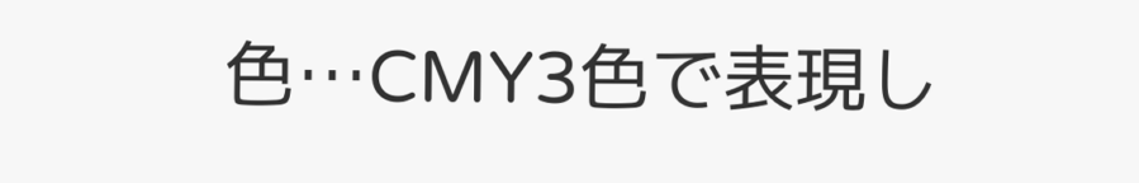色…CMY3色で表現し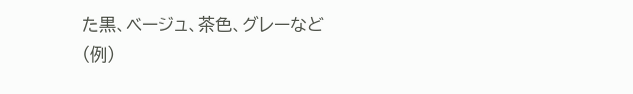た黒、ベージュ、茶色、グレーなど
(例)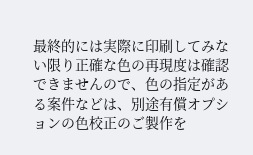最終的には実際に印刷してみない限り正確な色の再現度は確認できませんので、色の指定がある案件などは、別途有償オプションの色校正のご製作を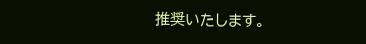推奨いたします。